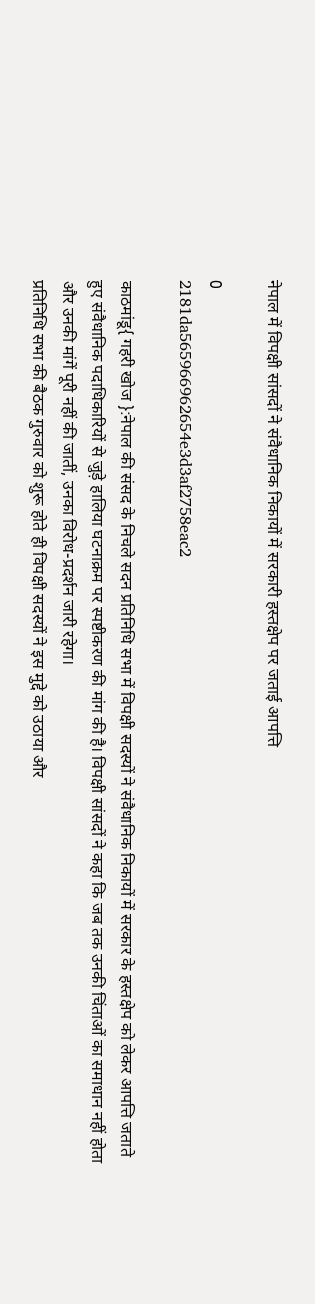नेपाल में विपक्षी सांसदों ने संवैधानिक निकायों में सरकारी हस्तक्षेप पर जताई आपत्ति

0
2181da565966962654e3d3af2758eac2

काठमांडू{ गहरी खोज }:नेपाल की संसद के निचले सदन प्रतिनिधि सभा में विपक्षी सदस्यों ने संवैधानिक निकायों में सरकार के हस्तक्षेप को लेकर आपत्ति जताते हुए संवैधानिक पदाधिकारियों से जुड़े हालिया घटनाक्रम पर स्पष्टीकरण की मांग की है। विपक्षी सांसदों ने कहा कि जब तक उनकी चिंताओं का समाधान नहीं होता और उनकी मांगें पूरी नहीं की जातीं, उनका विरोध-प्रदर्शन जारी रहेगा।
प्रतिनिधि सभा की बैठक गुरुवार को शुरू होते ही विपक्षी सदस्यों ने इस मुद्दे को उठाया और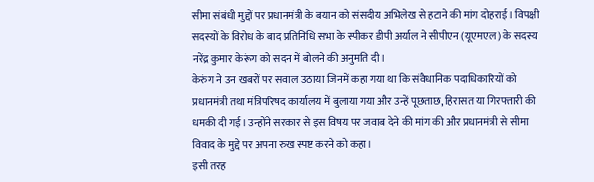सीमा संबंधी मुद्दों पर प्रधानमंत्री के बयान को संसदीय अभिलेख से हटाने की मांग दोहराई। विपक्षी सदस्यों के विरोध के बाद प्रतिनिधि सभा के स्पीकर डीपी अर्याल ने सीपीएन (यूएमएल) के सदस्य नरेंद्र कुमार केरूंग को सदन में बोलने की अनुमति दी।
केरुंग ने उन खबरों पर सवाल उठाया जिनमें कहा गया था कि संवैधानिक पदाधिकारियों को प्रधानमंत्री तथा मंत्रिपरिषद कार्यालय में बुलाया गया और उन्हें पूछताछ, हिरासत या गिरफ्तारी की धमकी दी गई। उन्होंने सरकार से इस विषय पर जवाब देने की मांग की और प्रधानमंत्री से सीमा विवाद के मुद्दे पर अपना रुख स्पष्ट करने को कहा।
इसी तरह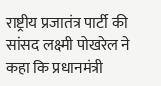राष्ट्रीय प्रजातंत्र पार्टी की सांसद लक्ष्मी पोखरेल ने कहा कि प्रधानमंत्री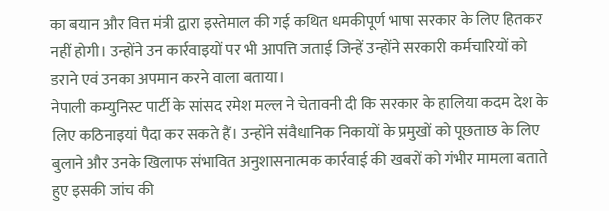का बयान और वित्त मंत्री द्वारा इस्तेमाल की गई कथित धमकीपूर्ण भाषा सरकार के लिए हितकर नहीं होगी। उन्होंने उन कार्रवाइयों पर भी आपत्ति जताई जिन्हें उन्होंने सरकारी कर्मचारियों को डराने एवं उनका अपमान करने वाला बताया।
नेपाली कम्युनिस्ट पार्टी के सांसद रमेश मल्ल ने चेतावनी दी कि सरकार के हालिया कदम देश के लिए कठिनाइयां पैदा कर सकते हैं। उन्होंने संवैधानिक निकायों के प्रमुखों को पूछताछ के लिए बुलाने और उनके खिलाफ संभावित अनुशासनात्मक कार्रवाई की खबरों को गंभीर मामला बताते हुए इसकी जांच की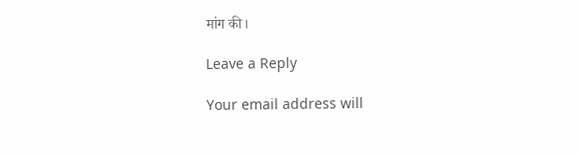मांग की।

Leave a Reply

Your email address will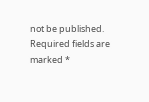not be published. Required fields are marked *